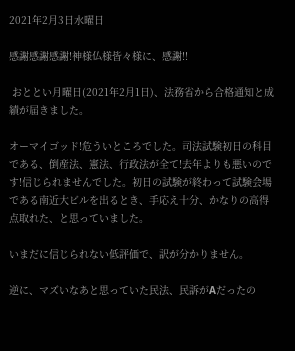2021年2月3日水曜日

感謝感謝感謝!神様仏様皆々様に、感謝!!

 おととい月曜日(2021年2月1日)、法務省から合格通知と成績が届きました。

オーマイゴッド!危ういところでした。司法試験初日の科目である、倒産法、憲法、行政法が全て!去年よりも悪いのです!信じられませんでした。初日の試験が終わって試験会場である南近大ビルを出るとき、手応え十分、かなりの高得点取れた、と思っていました。

いまだに信じられない低評価で、訳が分かりません。

逆に、マズいなあと思っていた民法、民訴がAだったの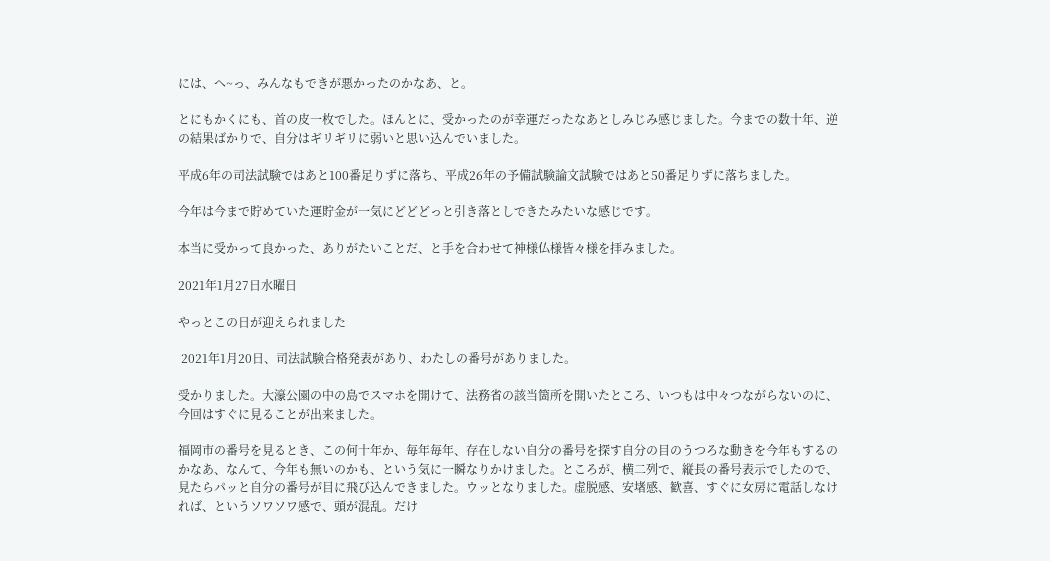には、へ~っ、みんなもできが悪かったのかなあ、と。

とにもかくにも、首の皮一枚でした。ほんとに、受かったのが幸運だったなあとしみじみ感じました。今までの数十年、逆の結果ばかりで、自分はギリギリに弱いと思い込んでいました。

平成6年の司法試験ではあと100番足りずに落ち、平成26年の予備試験論文試験ではあと50番足りずに落ちました。

今年は今まで貯めていた運貯金が一気にどどどっと引き落としできたみたいな感じです。

本当に受かって良かった、ありがたいことだ、と手を合わせて神様仏様皆々様を拝みました。

2021年1月27日水曜日

やっとこの日が迎えられました

 2021年1月20日、司法試験合格発表があり、わたしの番号がありました。

受かりました。大濠公園の中の島でスマホを開けて、法務省の該当箇所を開いたところ、いつもは中々つながらないのに、今回はすぐに見ることが出来ました。

福岡市の番号を見るとき、この何十年か、毎年毎年、存在しない自分の番号を探す自分の目のうつろな動きを今年もするのかなあ、なんて、今年も無いのかも、という気に一瞬なりかけました。ところが、横二列で、縦長の番号表示でしたので、見たらパッと自分の番号が目に飛び込んできました。ウッとなりました。虚脱感、安堵感、歓喜、すぐに女房に電話しなければ、というソワソワ感で、頭が混乱。だけ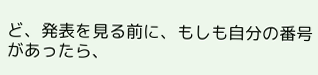ど、発表を見る前に、もしも自分の番号があったら、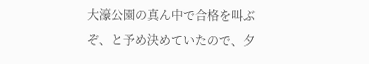大濠公園の真ん中で合格を叫ぶぞ、と予め決めていたので、夕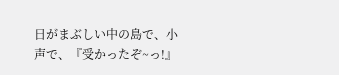日がまぶしい中の島で、小声で、『受かったぞ~っ!』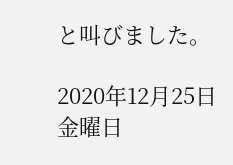と叫びました。

2020年12月25日金曜日